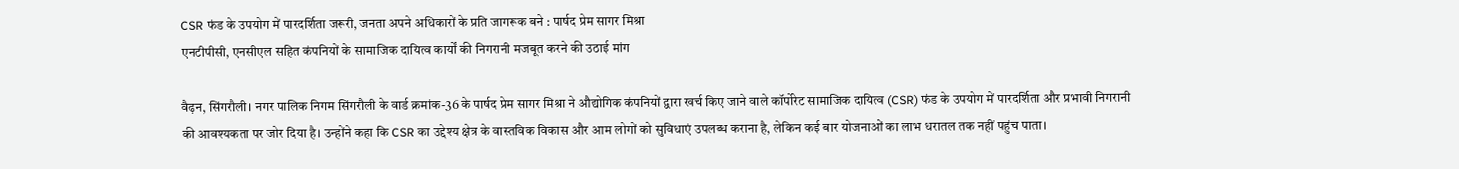CSR फंड के उपयोग में पारदर्शिता जरूरी, जनता अपने अधिकारों के प्रति जागरूक बने : पार्षद प्रेम सागर मिश्रा
एनटीपीसी, एनसीएल सहित कंपनियों के सामाजिक दायित्व कार्यों की निगरानी मजबूत करने की उठाई मांग

वैढ़न, सिंगरौली। नगर पालिक निगम सिंगरौली के वार्ड क्रमांक-36 के पार्षद प्रेम सागर मिश्रा ने औद्योगिक कंपनियों द्वारा खर्च किए जाने वाले कॉर्पोरेट सामाजिक दायित्व (CSR) फंड के उपयोग में पारदर्शिता और प्रभावी निगरानी की आवश्यकता पर जोर दिया है। उन्होंने कहा कि CSR का उद्देश्य क्षेत्र के वास्तविक विकास और आम लोगों को सुविधाएं उपलब्ध कराना है, लेकिन कई बार योजनाओं का लाभ धरातल तक नहीं पहुंच पाता।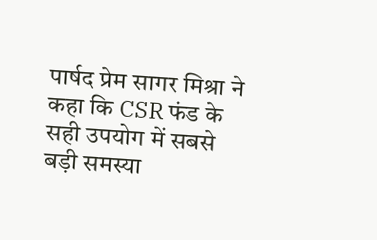पार्षद प्रेम सागर मिश्रा ने कहा कि CSR फंड के सही उपयोग में सबसे बड़ी समस्या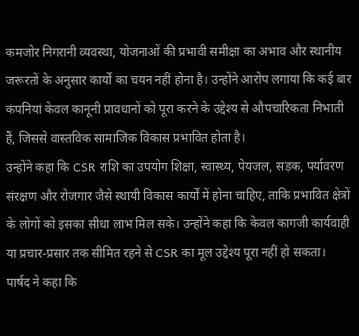कमजोर निगरानी व्यवस्था, योजनाओं की प्रभावी समीक्षा का अभाव और स्थानीय जरूरतों के अनुसार कार्यों का चयन नहीं होना है। उन्होंने आरोप लगाया कि कई बार कंपनियां केवल कानूनी प्रावधानों को पूरा करने के उद्देश्य से औपचारिकता निभाती हैं, जिससे वास्तविक सामाजिक विकास प्रभावित होता है।
उन्होंने कहा कि CSR राशि का उपयोग शिक्षा, स्वास्थ्य, पेयजल, सड़क, पर्यावरण संरक्षण और रोजगार जैसे स्थायी विकास कार्यों में होना चाहिए, ताकि प्रभावित क्षेत्रों के लोगों को इसका सीधा लाभ मिल सके। उन्होंने कहा कि केवल कागजी कार्यवाही या प्रचार-प्रसार तक सीमित रहने से CSR का मूल उद्देश्य पूरा नहीं हो सकता।
पार्षद ने कहा कि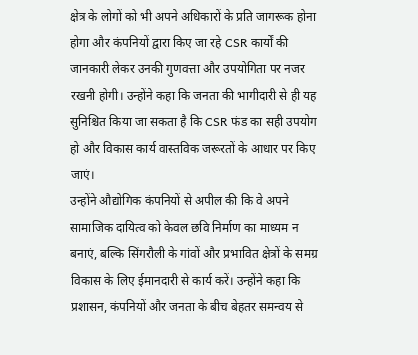क्षेत्र के लोगों को भी अपने अधिकारों के प्रति जागरूक होना होगा और कंपनियों द्वारा किए जा रहे CSR कार्यों की जानकारी लेकर उनकी गुणवत्ता और उपयोगिता पर नजर रखनी होगी। उन्होंने कहा कि जनता की भागीदारी से ही यह सुनिश्चित किया जा सकता है कि CSR फंड का सही उपयोग हो और विकास कार्य वास्तविक जरूरतों के आधार पर किए जाएं।
उन्होंने औद्योगिक कंपनियों से अपील की कि वे अपने सामाजिक दायित्व को केवल छवि निर्माण का माध्यम न बनाएं, बल्कि सिंगरौली के गांवों और प्रभावित क्षेत्रों के समग्र विकास के लिए ईमानदारी से कार्य करें। उन्होंने कहा कि प्रशासन, कंपनियों और जनता के बीच बेहतर समन्वय से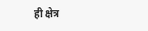ही क्षेत्र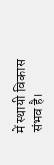में स्थायी विकास संभव है।